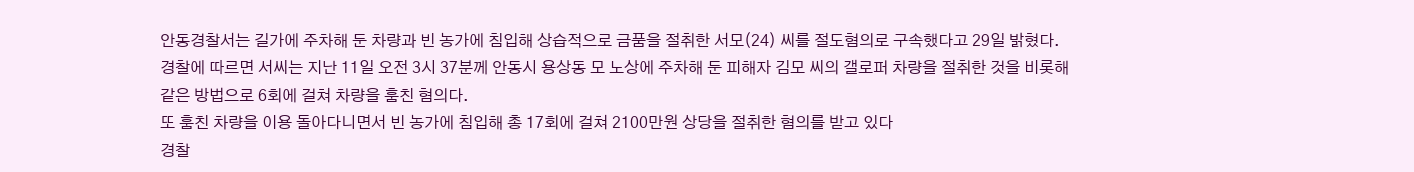안동경찰서는 길가에 주차해 둔 차량과 빈 농가에 침입해 상습적으로 금품을 절취한 서모(24) 씨를 절도혐의로 구속했다고 29일 밝혔다.
경찰에 따르면 서씨는 지난 11일 오전 3시 37분께 안동시 용상동 모 노상에 주차해 둔 피해자 김모 씨의 갤로퍼 차량을 절취한 것을 비롯해 같은 방법으로 6회에 걸쳐 차량을 훔친 혐의다.
또 훔친 차량을 이용 돌아다니면서 빈 농가에 침입해 총 17회에 걸쳐 2100만원 상당을 절취한 혐의를 받고 있다
경찰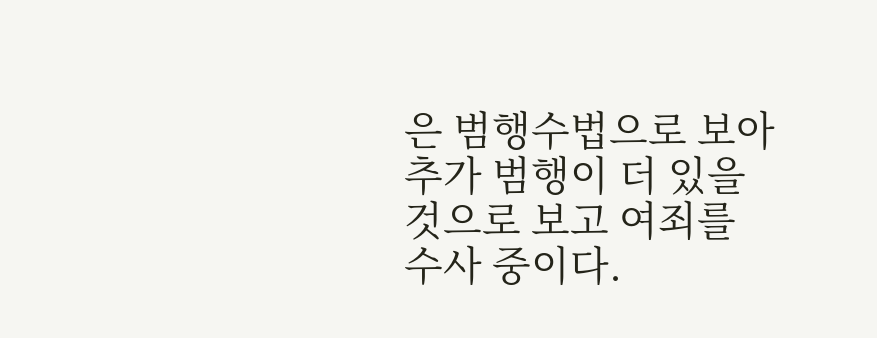은 범행수법으로 보아 추가 범행이 더 있을 것으로 보고 여죄를 수사 중이다.